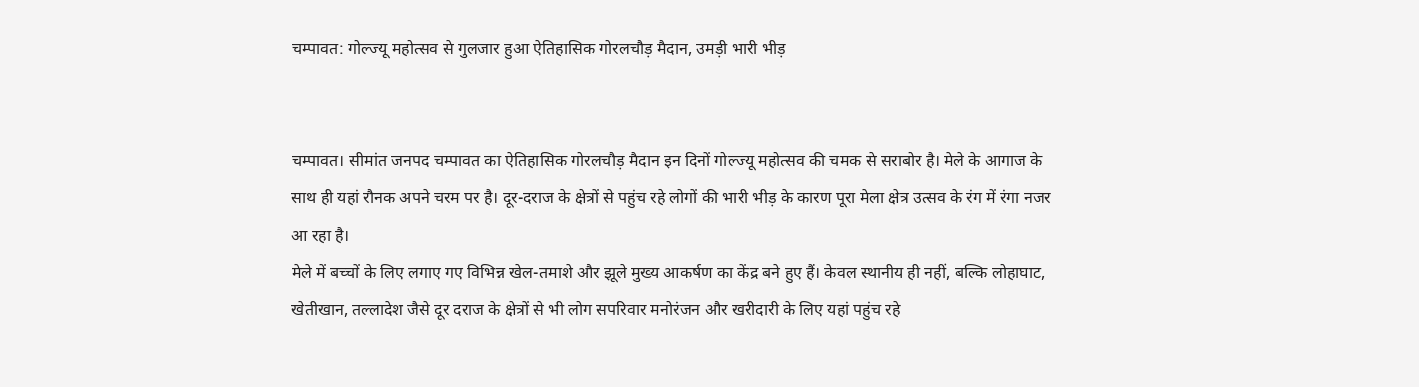चम्पावत: गोल्ज्यू महोत्सव से गुलजार हुआ ऐतिहासिक गोरलचौड़ मैदान, उमड़ी भारी भीड़


चम्पावत। सीमांत जनपद चम्पावत का ऐतिहासिक गोरलचौड़ मैदान इन दिनों गोल्ज्यू महोत्सव की चमक से सराबोर है। मेले के आगाज के साथ ही यहां रौनक अपने चरम पर है। दूर-दराज के क्षेत्रों से पहुंच रहे लोगों की भारी भीड़ के कारण पूरा मेला क्षेत्र उत्सव के रंग में रंगा नजर आ रहा है।
मेले में बच्चों के लिए लगाए गए विभिन्न खेल-तमाशे और झूले मुख्य आकर्षण का केंद्र बने हुए हैं। केवल स्थानीय ही नहीं, बल्कि लोहाघाट, खेतीखान, तल्लादेश जैसे दूर दराज के क्षेत्रों से भी लोग सपरिवार मनोरंजन और खरीदारी के लिए यहां पहुंच रहे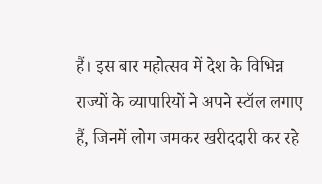हैं। इस बार महोत्सव में देश के विभिन्न राज्यों के व्यापारियों ने अपने स्टॉल लगाए हैं, जिनमें लोग जमकर खरीददारी कर रहे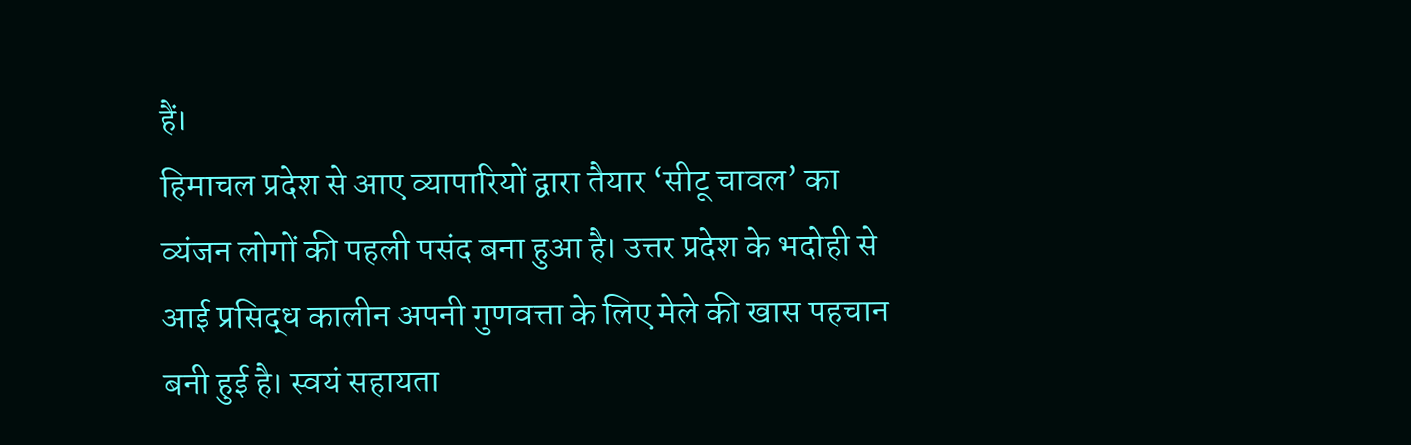हैं।
हिमाचल प्रदेश से आए व्यापारियों द्वारा तैयार ‘सीटू चावल’ का व्यंजन लोगों की पहली पसंद बना हुआ है। उत्तर प्रदेश के भदोही से आई प्रसिद्ध कालीन अपनी गुणवत्ता के लिए मेले की खास पहचान बनी हुई है। स्वयं सहायता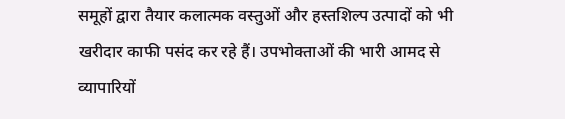समूहों द्वारा तैयार कलात्मक वस्तुओं और हस्तशिल्प उत्पादों को भी खरीदार काफी पसंद कर रहे हैं। उपभोक्ताओं की भारी आमद से व्यापारियों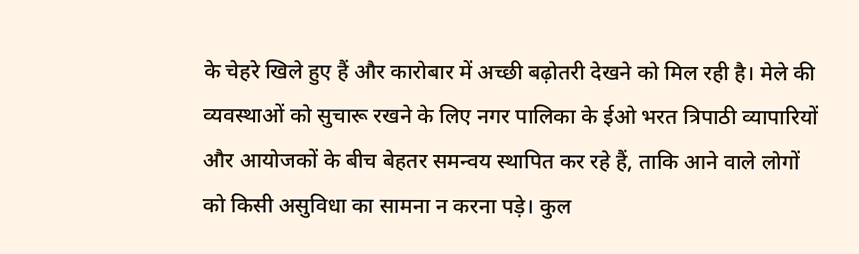के चेहरे खिले हुए हैं और कारोबार में अच्छी बढ़ोतरी देखने को मिल रही है। मेले की व्यवस्थाओं को सुचारू रखने के लिए नगर पालिका के ईओ भरत त्रिपाठी व्यापारियों और आयोजकों के बीच बेहतर समन्वय स्थापित कर रहे हैं, ताकि आने वाले लोगों को किसी असुविधा का सामना न करना पड़े। कुल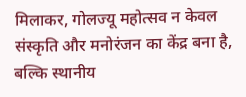मिलाकर, गोलज्यू महोत्सव न केवल संस्कृति और मनोरंजन का केंद्र बना है, बल्कि स्थानीय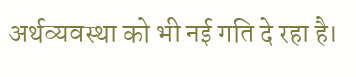अर्थव्यवस्था को भी नई गति दे रहा है।